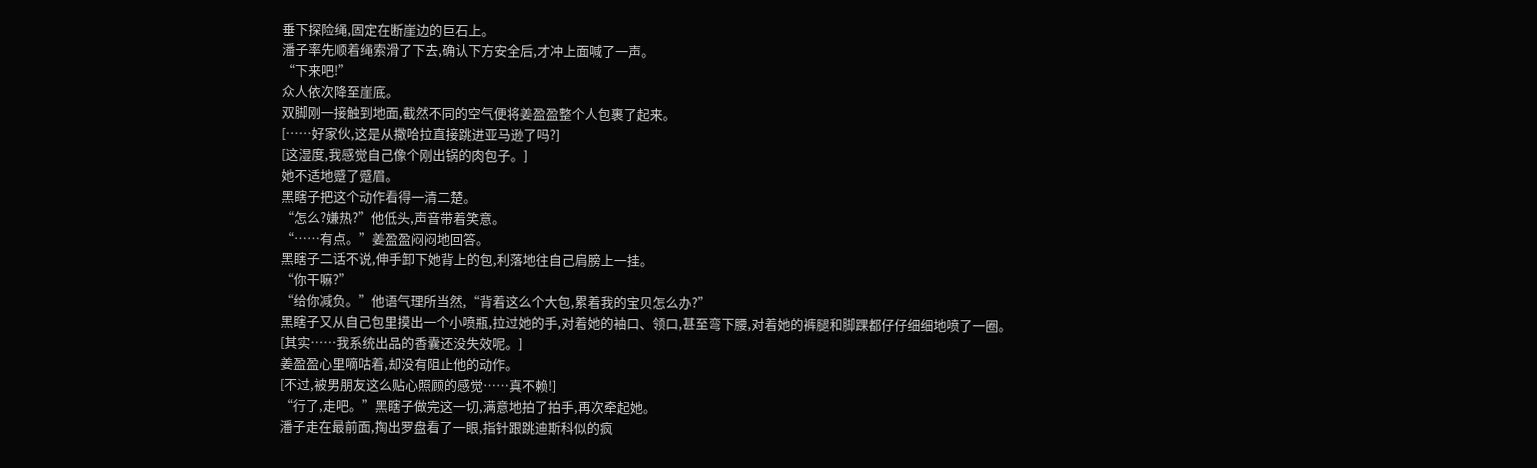垂下探险绳,固定在断崖边的巨石上。
潘子率先顺着绳索滑了下去,确认下方安全后,才冲上面喊了一声。
“下来吧!”
众人依次降至崖底。
双脚刚一接触到地面,截然不同的空气便将姜盈盈整个人包裹了起来。
[……好家伙,这是从撒哈拉直接跳进亚马逊了吗?]
[这湿度,我感觉自己像个刚出锅的肉包子。]
她不适地蹙了蹙眉。
黑瞎子把这个动作看得一清二楚。
“怎么?嫌热?”他低头,声音带着笑意。
“……有点。”姜盈盈闷闷地回答。
黑瞎子二话不说,伸手卸下她背上的包,利落地往自己肩膀上一挂。
“你干嘛?”
“给你减负。”他语气理所当然,“背着这么个大包,累着我的宝贝怎么办?”
黑瞎子又从自己包里摸出一个小喷瓶,拉过她的手,对着她的袖口、领口,甚至弯下腰,对着她的裤腿和脚踝都仔仔细细地喷了一圈。
[其实……我系统出品的香囊还没失效呢。]
姜盈盈心里嘀咕着,却没有阻止他的动作。
[不过,被男朋友这么贴心照顾的感觉……真不赖!]
“行了,走吧。”黑瞎子做完这一切,满意地拍了拍手,再次牵起她。
潘子走在最前面,掏出罗盘看了一眼,指针跟跳迪斯科似的疯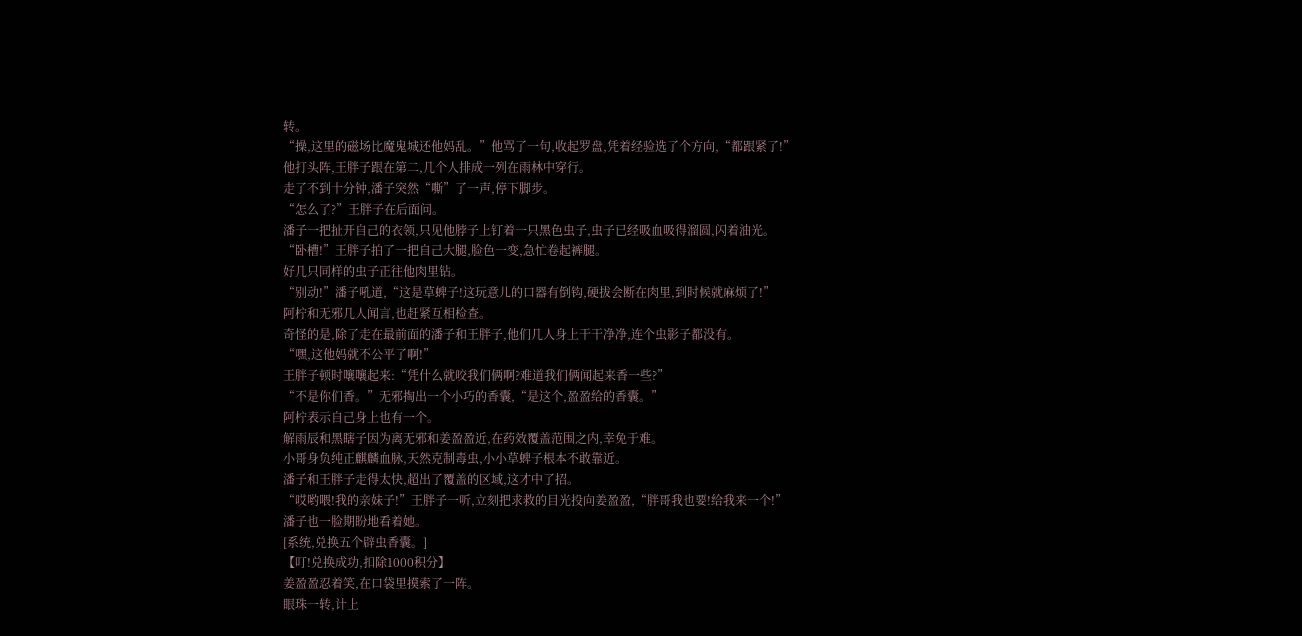转。
“操,这里的磁场比魔鬼城还他妈乱。”他骂了一句,收起罗盘,凭着经验选了个方向,“都跟紧了!”
他打头阵,王胖子跟在第二,几个人排成一列在雨林中穿行。
走了不到十分钟,潘子突然“嘶”了一声,停下脚步。
“怎么了?”王胖子在后面问。
潘子一把扯开自己的衣领,只见他脖子上钉着一只黑色虫子,虫子已经吸血吸得溜圆,闪着油光。
“卧槽!”王胖子拍了一把自己大腿,脸色一变,急忙卷起裤腿。
好几只同样的虫子正往他肉里钻。
“别动!”潘子吼道,“这是草蜱子!这玩意儿的口器有倒钩,硬拔会断在肉里,到时候就麻烦了!”
阿柠和无邪几人闻言,也赶紧互相检查。
奇怪的是,除了走在最前面的潘子和王胖子,他们几人身上干干净净,连个虫影子都没有。
“嘿,这他妈就不公平了啊!”
王胖子顿时嚷嚷起来:“凭什么就咬我们俩啊?难道我们俩闻起来香一些?”
“不是你们香。”无邪掏出一个小巧的香囊,“是这个,盈盈给的香囊。”
阿柠表示自己身上也有一个。
解雨辰和黑瞎子因为离无邪和姜盈盈近,在药效覆盖范围之内,幸免于难。
小哥身负纯正麒麟血脉,天然克制毒虫,小小草蜱子根本不敢靠近。
潘子和王胖子走得太快,超出了覆盖的区域,这才中了招。
“哎哟喂!我的亲妹子!”王胖子一听,立刻把求救的目光投向姜盈盈,“胖哥我也要!给我来一个!”
潘子也一脸期盼地看着她。
[系统,兑换五个辟虫香囊。]
【叮!兑换成功,扣除1000积分】
姜盈盈忍着笑,在口袋里摸索了一阵。
眼珠一转,计上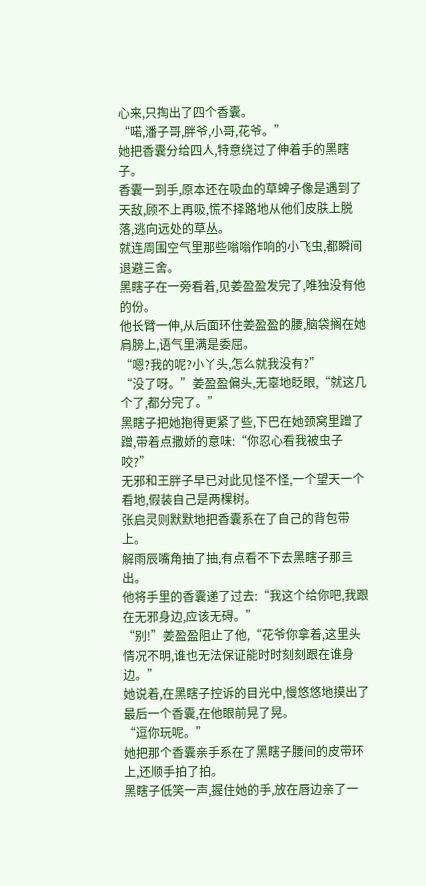心来,只掏出了四个香囊。
“喏,潘子哥,胖爷,小哥,花爷。”
她把香囊分给四人,特意绕过了伸着手的黑瞎子。
香囊一到手,原本还在吸血的草蜱子像是遇到了天敌,顾不上再吸,慌不择路地从他们皮肤上脱落,逃向远处的草丛。
就连周围空气里那些嗡嗡作响的小飞虫,都瞬间退避三舍。
黑瞎子在一旁看着,见姜盈盈发完了,唯独没有他的份。
他长臂一伸,从后面环住姜盈盈的腰,脑袋搁在她肩膀上,语气里满是委屈。
“嗯?我的呢?小丫头,怎么就我没有?”
“没了呀。”姜盈盈偏头,无辜地眨眼,“就这几个了,都分完了。”
黑瞎子把她抱得更紧了些,下巴在她颈窝里蹭了蹭,带着点撒娇的意味:“你忍心看我被虫子咬?”
无邪和王胖子早已对此见怪不怪,一个望天一个看地,假装自己是两棵树。
张启灵则默默地把香囊系在了自己的背包带上。
解雨辰嘴角抽了抽,有点看不下去黑瞎子那亖出。
他将手里的香囊递了过去:“我这个给你吧,我跟在无邪身边,应该无碍。”
“别!”姜盈盈阻止了他,“花爷你拿着,这里头情况不明,谁也无法保证能时时刻刻跟在谁身边。”
她说着,在黑瞎子控诉的目光中,慢悠悠地摸出了最后一个香囊,在他眼前晃了晃。
“逗你玩呢。”
她把那个香囊亲手系在了黑瞎子腰间的皮带环上,还顺手拍了拍。
黑瞎子低笑一声,握住她的手,放在唇边亲了一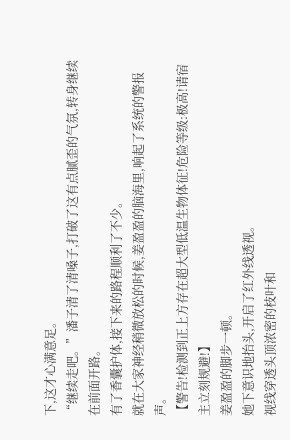下,这才心满意足。
“继续走吧。”潘子清了清嗓子,打破了这有点腻歪的气氛,转身继续在前面开路。
有了香囊护体,接下来的路程顺利了不少。
就在大家神经稍微放松的时候,姜盈盈的脑海里,响起了系统的警报声。
【警告!检测到正上方存在超大型低温生物体征!危险等级:极高!请宿主立刻规避!】
姜盈盈的脚步一顿。
她下意识地抬头,开启了红外线透视。
视线穿透头顶浓密的枝叶和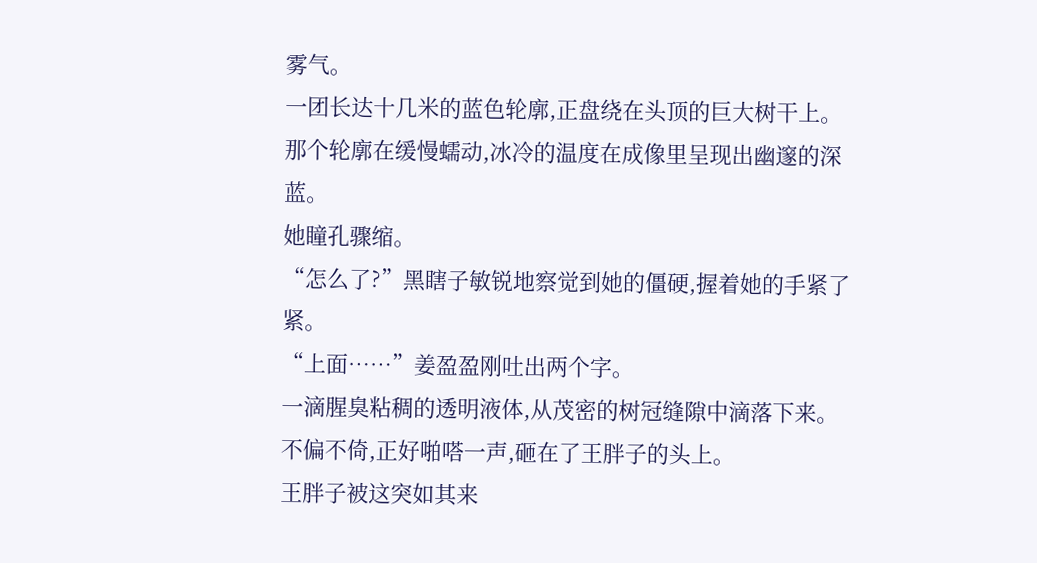雾气。
一团长达十几米的蓝色轮廓,正盘绕在头顶的巨大树干上。
那个轮廓在缓慢蠕动,冰冷的温度在成像里呈现出幽邃的深蓝。
她瞳孔骤缩。
“怎么了?”黑瞎子敏锐地察觉到她的僵硬,握着她的手紧了紧。
“上面……”姜盈盈刚吐出两个字。
一滴腥臭粘稠的透明液体,从茂密的树冠缝隙中滴落下来。
不偏不倚,正好啪嗒一声,砸在了王胖子的头上。
王胖子被这突如其来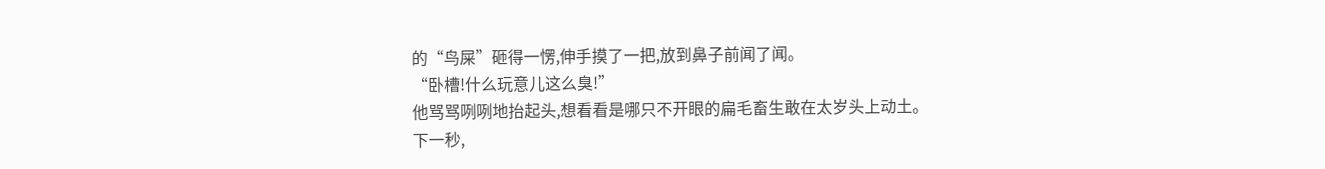的“鸟屎”砸得一愣,伸手摸了一把,放到鼻子前闻了闻。
“卧槽!什么玩意儿这么臭!”
他骂骂咧咧地抬起头,想看看是哪只不开眼的扁毛畜生敢在太岁头上动土。
下一秒,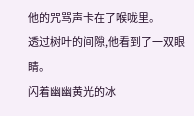他的咒骂声卡在了喉咙里。
透过树叶的间隙,他看到了一双眼睛。
闪着幽幽黄光的冰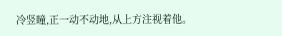冷竖瞳,正一动不动地,从上方注视着他。